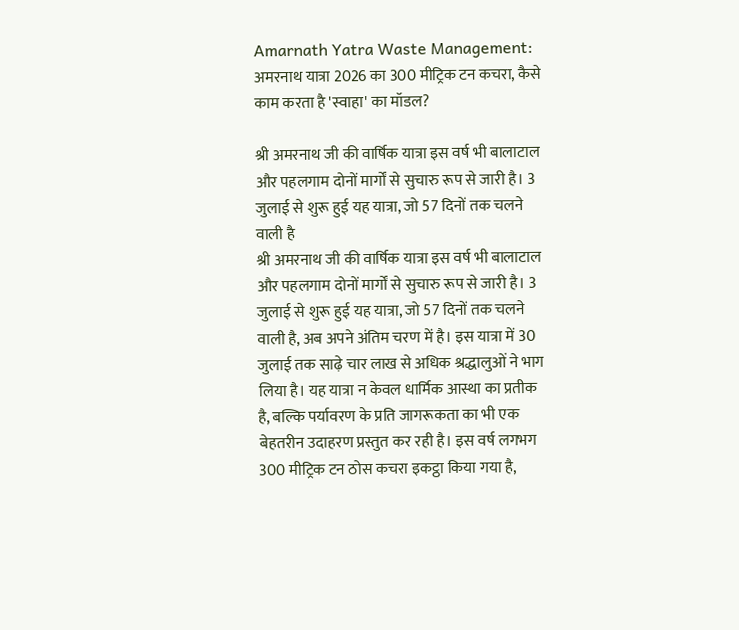Amarnath Yatra Waste Management: अमरनाथ यात्रा 2026 का 300 मीट्रिक टन कचरा, कैसे काम करता है 'स्वाहा' का मॉडल?

श्री अमरनाथ जी की वार्षिक यात्रा इस वर्ष भी बालाटाल और पहलगाम दोनों मार्गों से सुचारु रूप से जारी है। 3 जुलाई से शुरू हुई यह यात्रा, जो 57 दिनों तक चलने वाली है
श्री अमरनाथ जी की वार्षिक यात्रा इस वर्ष भी बालाटाल और पहलगाम दोनों मार्गों से सुचारु रूप से जारी है। 3 जुलाई से शुरू हुई यह यात्रा, जो 57 दिनों तक चलने वाली है, अब अपने अंतिम चरण में है। इस यात्रा में 30 जुलाई तक साढ़े चार लाख से अधिक श्रद्धालुओं ने भाग लिया है। यह यात्रा न केवल धार्मिक आस्था का प्रतीक है, बल्कि पर्यावरण के प्रति जागरूकता का भी एक बेहतरीन उदाहरण प्रस्तुत कर रही है। इस वर्ष लगभग 300 मीट्रिक टन ठोस कचरा इकट्ठा किया गया है,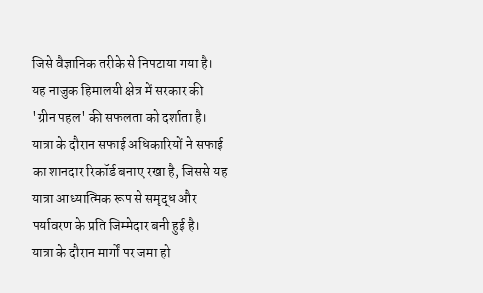जिसे वैज्ञानिक तरीके से निपटाया गया है। यह नाजुक हिमालयी क्षेत्र में सरकार की 'ग्रीन पहल' की सफलता को दर्शाता है। यात्रा के दौरान सफाई अधिकारियों ने सफाई का शानदार रिकॉर्ड बनाए रखा है, जिससे यह यात्रा आध्यात्मिक रूप से समृद्ध और पर्यावरण के प्रति जिम्मेदार बनी हुई है।
यात्रा के दौरान मार्गों पर जमा हो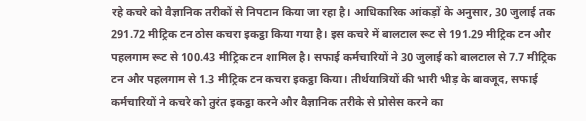रहे कचरे को वैज्ञानिक तरीकों से निपटान किया जा रहा है। आधिकारिक आंकड़ों के अनुसार, 30 जुलाई तक 291.72 मीट्रिक टन ठोस कचरा इकट्ठा किया गया है। इस कचरे में बालटाल रूट से 191.29 मीट्रिक टन और पहलगाम रूट से 100.43 मीट्रिक टन शामिल है। सफाई कर्मचारियों ने 30 जुलाई को बालटाल से 7.7 मीट्रिक टन और पहलगाम से 1.3 मीट्रिक टन कचरा इकट्ठा किया। तीर्थयात्रियों की भारी भीड़ के बावजूद, सफाई कर्मचारियों ने कचरे को तुरंत इकट्ठा करने और वैज्ञानिक तरीके से प्रोसेस करने का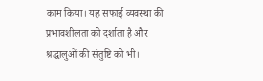काम किया। यह सफाई व्यवस्था की प्रभावशीलता को दर्शाता है और श्रद्धालुओं की संतुष्टि को भी।